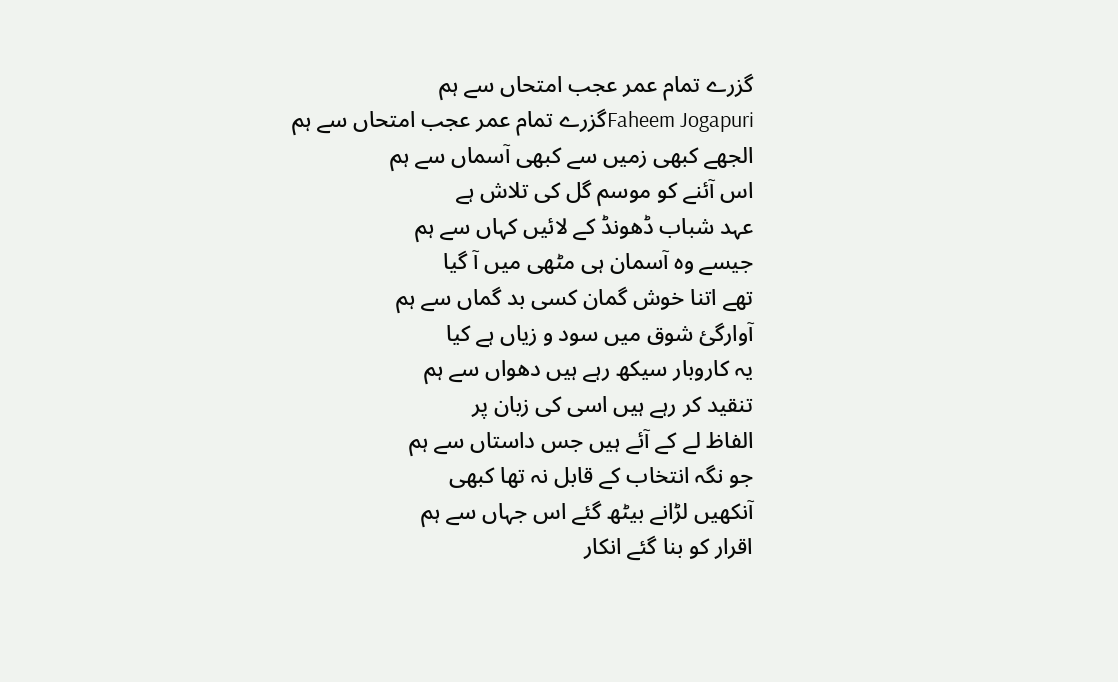گزرے تمام عمر عجب امتحاں سے ہم
Faheem Jogapuriگزرے تمام عمر عجب امتحاں سے ہم
الجھے کبھی زمیں سے کبھی آسماں سے ہم
اس آئنے کو موسم گل کی تلاش ہے
عہد شباب ڈھونڈ کے لائیں کہاں سے ہم
جیسے وہ آسمان ہی مٹھی میں آ گیا
تھے اتنا خوش گمان کسی بد گماں سے ہم
آوارگیٔ شوق میں سود و زیاں ہے کیا
یہ کاروبار سیکھ رہے ہیں دھواں سے ہم
تنقید کر رہے ہیں اسی کی زبان پر
الفاظ لے کے آئے ہیں جس داستاں سے ہم
جو نگہ انتخاب کے قابل نہ تھا کبھی
آنکھیں لڑانے بیٹھ گئے اس جہاں سے ہم
اقرار کو بنا گئے انکار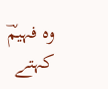وہ فہیمؔ
کہتے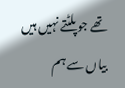تھے جو پلٹتے نہیں ہیں بیاں سے ہم